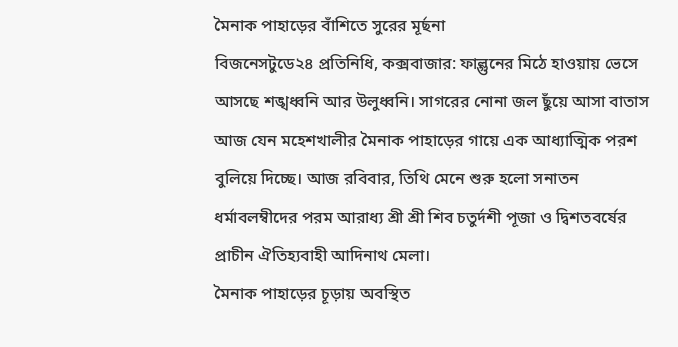মৈনাক পাহাড়ের বাঁশিতে সুরের মূর্ছনা
বিজনেসটুডে২৪ প্রতিনিধি, কক্সবাজার: ফাল্গুনের মিঠে হাওয়ায় ভেসে আসছে শঙ্খধ্বনি আর উলুধ্বনি। সাগরের নোনা জল ছুঁয়ে আসা বাতাস আজ যেন মহেশখালীর মৈনাক পাহাড়ের গায়ে এক আধ্যাত্মিক পরশ বুলিয়ে দিচ্ছে। আজ রবিবার, তিথি মেনে শুরু হলো সনাতন ধর্মাবলম্বীদের পরম আরাধ্য শ্রী শ্রী শিব চতুর্দশী পূজা ও দ্বিশতবর্ষের প্রাচীন ঐতিহ্যবাহী আদিনাথ মেলা।
মৈনাক পাহাড়ের চূড়ায় অবস্থিত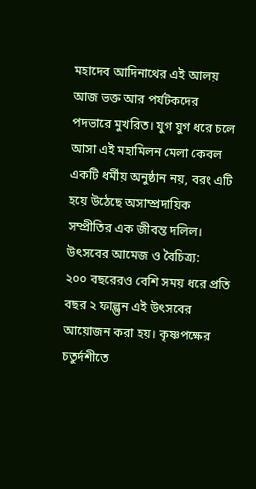মহাদেব আদিনাথের এই আলয় আজ ভক্ত আর পর্যটকদের পদভারে মুখরিত। যুগ যুগ ধরে চলে আসা এই মহামিলন মেলা কেবল একটি ধর্মীয় অনুষ্ঠান নয়, বরং এটি হয়ে উঠেছে অসাম্প্রদায়িক সম্প্রীতির এক জীবন্ত দলিল।
উৎসবের আমেজ ও বৈচিত্র্য:
২০০ বছরেরও বেশি সময় ধরে প্রতি বছর ২ ফাল্গুন এই উৎসবের আয়োজন করা হয়। কৃষ্ণপক্ষের চতুর্দশীতে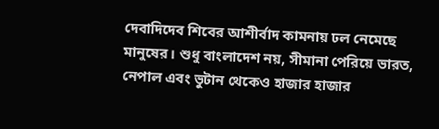দেবাদিদেব শিবের আশীর্বাদ কামনায় ঢল নেমেছে মানুষের। শুধু বাংলাদেশ নয়, সীমানা পেরিয়ে ভারত, নেপাল এবং ভুটান থেকেও হাজার হাজার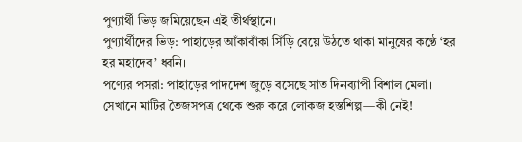পুণ্যার্থী ভিড় জমিয়েছেন এই তীর্থস্থানে।
পুণ্যার্থীদের ভিড়: পাহাড়ের আঁকাবাঁকা সিঁড়ি বেয়ে উঠতে থাকা মানুষের কণ্ঠে ‘হর হর মহাদেব’ ধ্বনি।
পণ্যের পসরা: পাহাড়ের পাদদেশ জুড়ে বসেছে সাত দিনব্যাপী বিশাল মেলা। সেখানে মাটির তৈজসপত্র থেকে শুরু করে লোকজ হস্তশিল্প—কী নেই!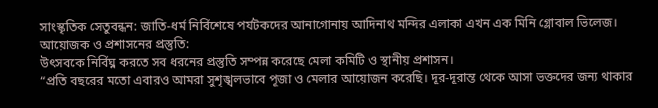সাংস্কৃতিক সেতুবন্ধন: জাতি-ধর্ম নির্বিশেষে পর্যটকদের আনাগোনায় আদিনাথ মন্দির এলাকা এখন এক মিনি গ্লোবাল ভিলেজ।
আয়োজক ও প্রশাসনের প্রস্তুতি:
উৎসবকে নির্বিঘ্ন করতে সব ধরনের প্রস্তুতি সম্পন্ন করেছে মেলা কমিটি ও স্থানীয় প্রশাসন।
“প্রতি বছরের মতো এবারও আমরা সুশৃঙ্খলভাবে পূজা ও মেলার আয়োজন করেছি। দূর-দূরান্ত থেকে আসা ভক্তদের জন্য থাকার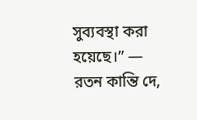সুব্যবস্থা করা হয়েছে।” — রতন কান্তি দে,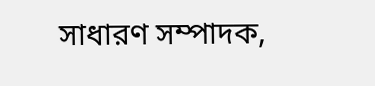সাধারণ সম্পাদক,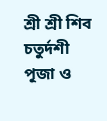শ্রী শ্রী শিব চতুর্দশী পূজা ও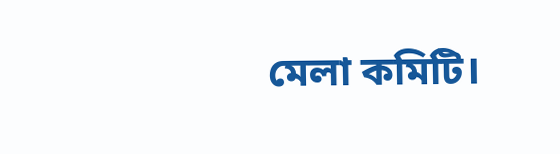মেলা কমিটি।